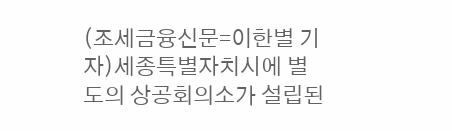(조세금융신문=이한별 기자)세종특별자치시에 별도의 상공회의소가 설립된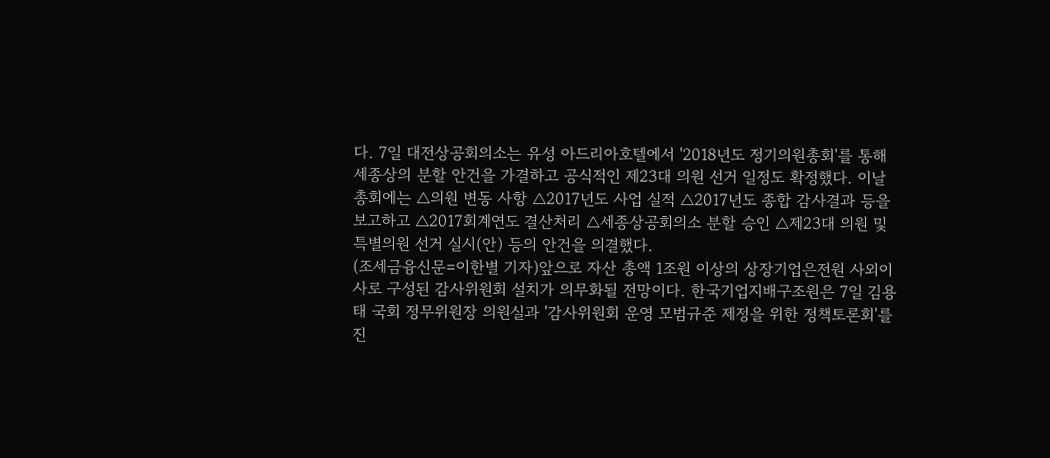다. 7일 대전상공회의소는 유성 아드리아호텔에서 '2018년도 정기의원총회'를 통해 세종상의 분할 안건을 가결하고 공식적인 제23대 의원 선거 일정도 확정했다. 이날 총회에는 △의원 변동 사항 △2017년도 사업 실적 △2017년도 종합 감사결과 등을 보고하고 △2017회계연도 결산처리 △세종상공회의소 분할 승인 △제23대 의원 및 특별의원 선거 실시(안) 등의 안건을 의결했다.
(조세금융신문=이한별 기자)앞으로 자산 총액 1조원 이상의 상장기업은전원 사외이사로 구성된 감사위원회 설치가 의무화될 전망이다. 한국기업지배구조원은 7일 김용태 국회 정무위원장 의원실과 '감사위원회 운영 모범규준 제정을 위한 정책토론회'를 진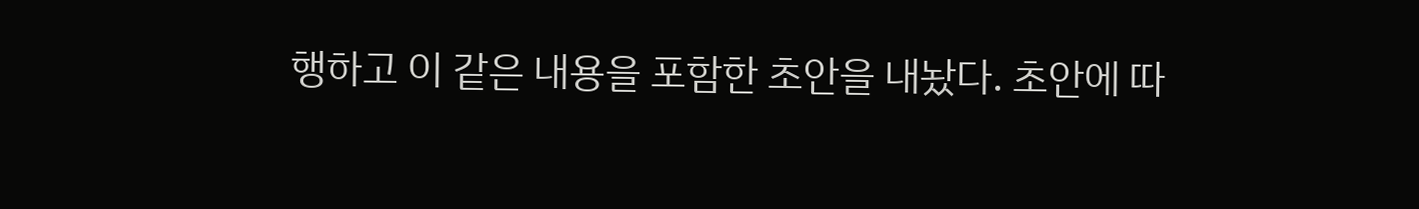행하고 이 같은 내용을 포함한 초안을 내놨다. 초안에 따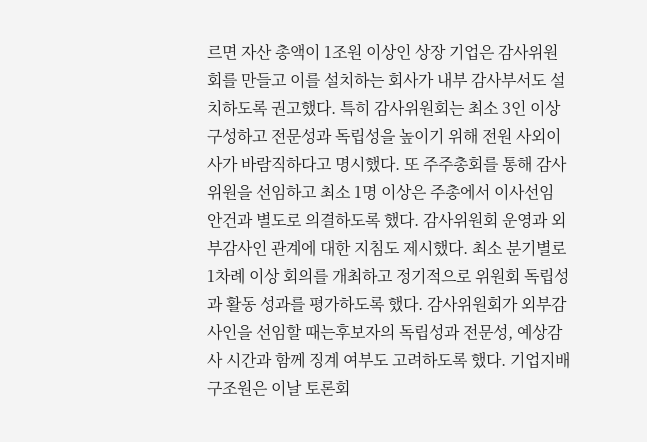르면 자산 총액이 1조원 이상인 상장 기업은 감사위원회를 만들고 이를 설치하는 회사가 내부 감사부서도 설치하도록 권고했다. 특히 감사위원회는 최소 3인 이상 구성하고 전문성과 독립성을 높이기 위해 전원 사외이사가 바람직하다고 명시했다. 또 주주총회를 통해 감사위원을 선임하고 최소 1명 이상은 주총에서 이사선임 안건과 별도로 의결하도록 했다. 감사위원회 운영과 외부감사인 관계에 대한 지침도 제시했다. 최소 분기별로 1차례 이상 회의를 개최하고 정기적으로 위원회 독립성과 활동 성과를 평가하도록 했다. 감사위원회가 외부감사인을 선임할 때는후보자의 독립성과 전문성, 예상감사 시간과 함께 징계 여부도 고려하도록 했다. 기업지배구조원은 이날 토론회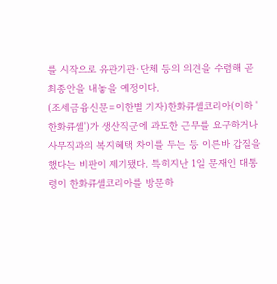를 시작으로 유관기관·단체 등의 의견을 수렴해 곧 최종안을 내놓을 예정이다.
(조세금융신문=이한별 기자)한화큐셀코리아(이하 '한화큐셀')가 생산직군에 과도한 근무를 요구하거나 사무직과의 복지혜택 차이를 두는 등 이른바 갑질을 했다는 비판이 제기됐다. 특히지난 1일 문재인 대통령이 한화큐셀코리아를 방문하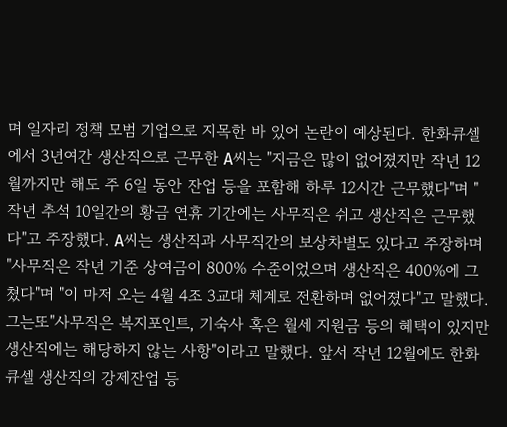며 일자리 정책 모범 기업으로 지목한 바 있어 논란이 예상된다. 한화큐셀에서 3년여간 생산직으로 근무한 A씨는 "지금은 많이 없어졌지만 작년 12월까지만 해도 주 6일 동안 잔업 등을 포함해 하루 12시간 근무했다"며 "작년 추석 10일간의 황금 연휴 기간에는 사무직은 쉬고 생산직은 근무했다"고 주장했다. A씨는 생산직과 사무직간의 보상차별도 있다고 주장하며 "사무직은 작년 기준 상여금이 800% 수준이었으며 생산직은 400%에 그쳤다"며 "이 마저 오는 4월 4조 3교대 체계로 전환하며 없어졌다"고 말했다. 그는또"사무직은 복지포인트, 기숙사 혹은 월세 지원금 등의 혜택이 있지만 생산직에는 해당하지 않는 사항"이라고 말했다. 앞서 작년 12월에도 한화큐셀 생산직의 강제잔업 등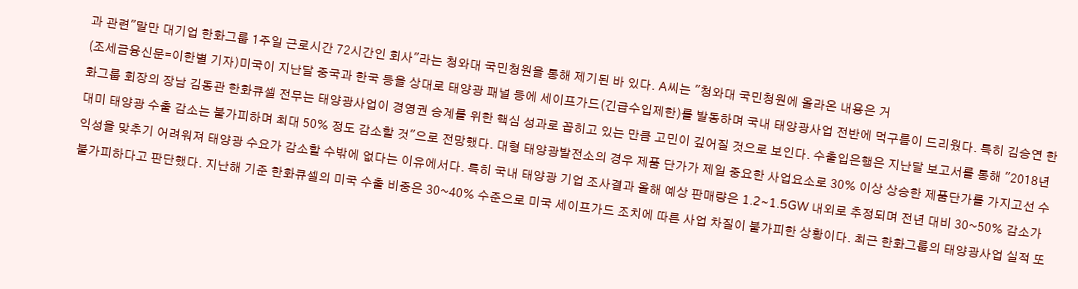과 관련"말만 대기업 한화그룹 1주일 근로시간 72시간인 회사"라는 청와대 국민청원을 통해 제기된 바 있다. A씨는 "청와대 국민청원에 올라온 내용은 거
(조세금융신문=이한별 기자)미국이 지난달 중국과 한국 등을 상대로 태양광 패널 등에 세이프가드(긴급수입제한)를 발동하며 국내 태양광사업 전반에 먹구름이 드리웠다. 특히 김승연 한화그룹 회장의 장남 김동관 한화큐셀 전무는 태양광사업이 경영권 승계를 위한 핵심 성과로 꼽히고 있는 만큼 고민이 깊어질 것으로 보인다. 수출입은행은 지난달 보고서를 통해 "2018년 대미 태양광 수출 감소는 불가피하며 최대 50% 정도 감소할 것"으로 전망했다. 대형 태양광발전소의 경우 제품 단가가 제일 중요한 사업요소로 30% 이상 상승한 제품단가를 가지고선 수익성을 맞추기 어려워져 태양광 수요가 감소할 수밖에 없다는 이유에서다. 특히 국내 태양광 기업 조사결과 올해 예상 판매량은 1.2~1.5GW 내외로 추정되며 전년 대비 30~50% 감소가 불가피하다고 판단했다. 지난해 기준 한화큐셀의 미국 수출 비중은 30~40% 수준으로 미국 세이프가드 조치에 따른 사업 차질이 불가피한 상황이다. 최근 한화그룹의 태양광사업 실적 또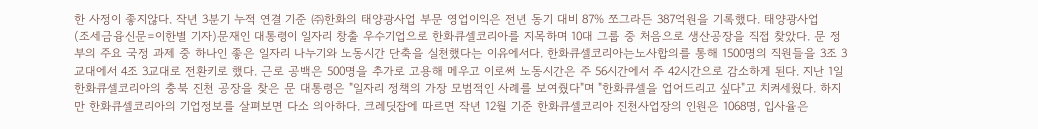한 사정이 좋지않다. 작년 3분기 누적 연결 기준 ㈜한화의 태양광사업 부문 영업이익은 전년 동기 대비 87% 쪼그라든 387억원을 기록했다. 태양광사업
(조세금융신문=이한별 기자)문재인 대통령이 일자리 창출 우수기업으로 한화큐셀코리아를 지목하며 10대 그룹 중 처음으로 생산공장을 직접 찾았다. 문 정부의 주요 국정 과제 중 하나인 좋은 일자리 나누기와 노동시간 단축을 실천했다는 이유에서다. 한화큐셀코리아는노사합의를 통해 1500명의 직원들을 3조 3교대에서 4조 3교대로 전환키로 했다. 근로 공백은 500명을 추가로 고용해 메우고 이로써 노동시간은 주 56시간에서 주 42시간으로 감소하게 된다. 지난 1일 한화큐셀코리아의 충북 진천 공장을 찾은 문 대통령은 "일자리 정책의 가장 모범적인 사례를 보여줬다"며 "한화큐셀을 업어드리고 싶다"고 치켜세웠다. 하지만 한화큐셀코리아의 기업정보를 살펴보면 다소 의아하다. 크레딧잡에 따르면 작년 12월 기준 한화큐셀코리아 진천사업장의 인원은 1068명, 입사율은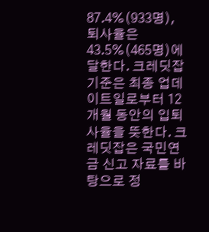87.4%(933명), 퇴사율은 43.5%(465명)에 달한다. 크레딧잡 기준은 최종 업데이트일로부터 12개월 동안의 입퇴사율을 뜻한다. 크레딧잡은 국민연금 신고 자료를 바탕으로 정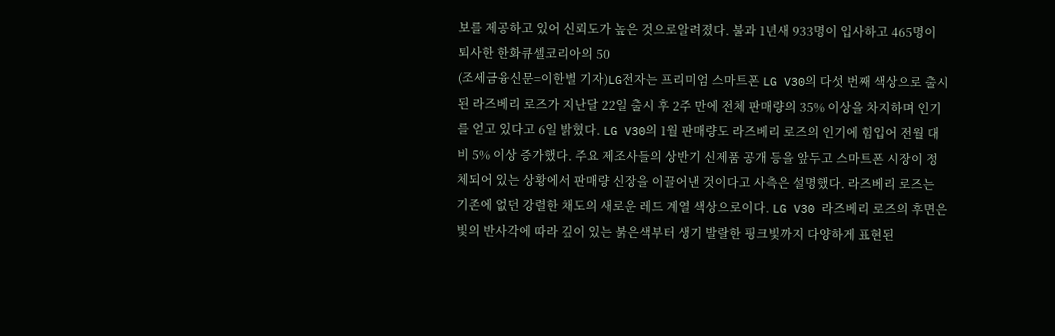보를 제공하고 있어 신뢰도가 높은 것으로알려졌다. 불과 1년새 933명이 입사하고 465명이 퇴사한 한화큐셀코리아의 50
(조세금융신문=이한별 기자)LG전자는 프리미엄 스마트폰 LG V30의 다섯 번째 색상으로 출시된 라즈베리 로즈가 지난달 22일 출시 후 2주 만에 전체 판매량의 35% 이상을 차지하며 인기를 얻고 있다고 6일 밝혔다. LG V30의 1월 판매량도 라즈베리 로즈의 인기에 힘입어 전월 대비 5% 이상 증가했다. 주요 제조사들의 상반기 신제품 공개 등을 앞두고 스마트폰 시장이 정체되어 있는 상황에서 판매량 신장을 이끌어낸 것이다고 사측은 설명했다. 라즈베리 로즈는 기존에 없던 강렬한 채도의 새로운 레드 계열 색상으로이다. LG V30 라즈베리 로즈의 후면은 빛의 반사각에 따라 깊이 있는 붉은색부터 생기 발랄한 핑크빛까지 다양하게 표현된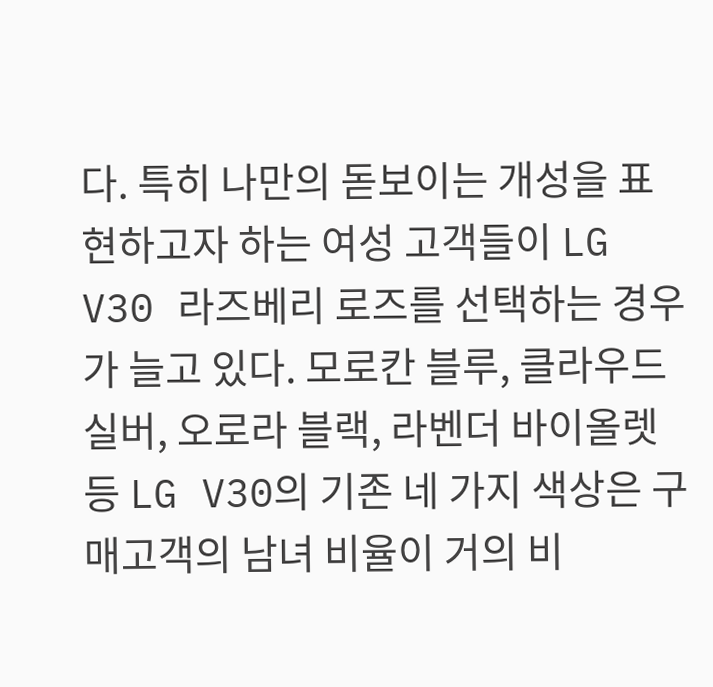다. 특히 나만의 돋보이는 개성을 표현하고자 하는 여성 고객들이 LG V30 라즈베리 로즈를 선택하는 경우가 늘고 있다. 모로칸 블루, 클라우드 실버, 오로라 블랙, 라벤더 바이올렛 등 LG V30의 기존 네 가지 색상은 구매고객의 남녀 비율이 거의 비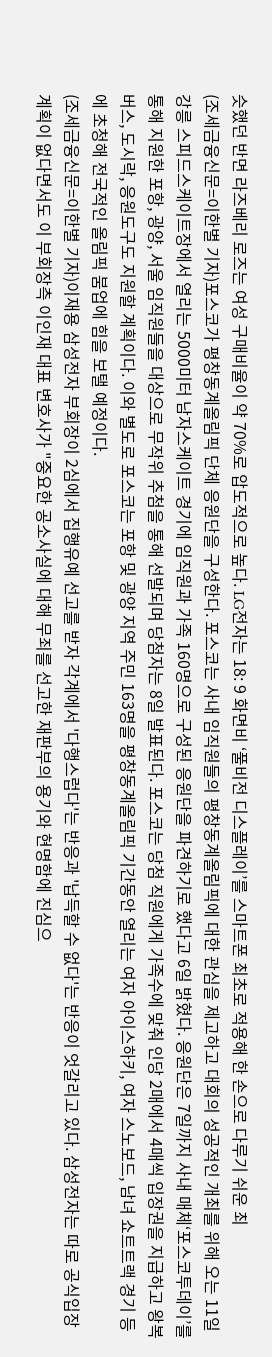슷했던 반면 라즈베리 로즈는 여성 구매비율이 약 70%로 압도적으로 높다. LG전자는 18: 9 화면비 ‘풀비전 디스플레이’를 스마트폰 최초로 적용해 한 손으로 다루기 쉬운 최
(조세금융신문=이한별 기자)포스코가 평창동계올림픽 단체 응원단을 구성한다. 포스코는 사내 임직원들의 평창동계올림픽에 대한 관심을 제고하고 대회의 성공적인 개최를 위해 오는 11일 강릉 스피드스케이트장에서 열리는 5000미터 남자스케이트 경기에 임직원과 가족 160명으로 구성된 응원단을 파견하기로 했다고 6일 밝혔다. 응원단은 7일까지 사내 매체‘포스코투데이’를 통해 지원한 포항, 광양, 서울 임직원들을 대상으로 무작위 추첨을 통해 선발되며 당첨자는 8일 발표된다. 포스코는 당첨 직원에게 가족수에 맞춰 인당 2매에서 4매씩 입장권을 지급하고 왕복버스, 도시락, 응원도구도 지원할 계획이다. 이와 별도로 포스코는 포항 및 광양 지역 주민 163명을 평창동계올림픽 기간동안 열리는 여자 아이스하키, 여자 스노보드, 남녀 쇼트트랙 경기 등에 초청해 전국적인 올림픽 붐업에 힘을 보탤 예정이다.
(조세금융신문=이한별 기자)이재용 삼성전자 부회장이 2심에서 집행유예 선고를 받자 각계에서 '다행스럽다'는 반응과 '납득할 수 없다'는 반응이 엇갈리고 있다. 삼성전자는 따로 공식입장 계획이 없다면서도 이 부회장측 이인재 대표 변호사가 "중요한 공소사실에 대해 무죄를 선고한 재판부의 용기와 현명함에 진심으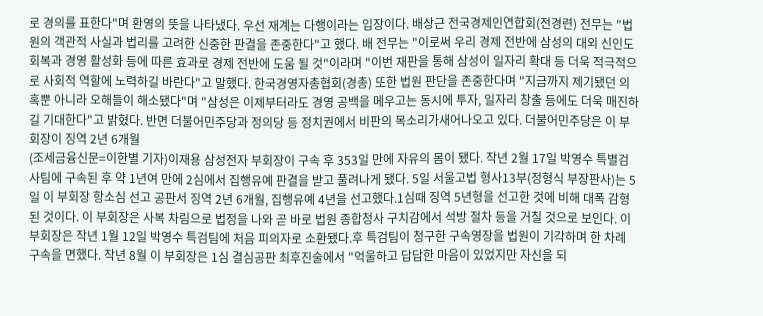로 경의를 표한다"며 환영의 뜻을 나타냈다. 우선 재계는 다행이라는 입장이다. 배상근 전국경제인연합회(전경련) 전무는 "법원의 객관적 사실과 법리를 고려한 신중한 판결을 존중한다"고 했다. 배 전무는 "이로써 우리 경제 전반에 삼성의 대외 신인도 회복과 경영 활성화 등에 따른 효과로 경제 전반에 도움 될 것"이라며 "이번 재판을 통해 삼성이 일자리 확대 등 더욱 적극적으로 사회적 역할에 노력하길 바란다"고 말했다. 한국경영자총협회(경총) 또한 법원 판단을 존중한다며 "지금까지 제기됐던 의혹뿐 아니라 오해들이 해소됐다"며 "삼성은 이제부터라도 경영 공백을 메우고는 동시에 투자, 일자리 창출 등에도 더욱 매진하길 기대한다"고 밝혔다. 반면 더불어민주당과 정의당 등 정치권에서 비판의 목소리가새어나오고 있다. 더불어민주당은 이 부회장이 징역 2년 6개월
(조세금융신문=이한별 기자)이재용 삼성전자 부회장이 구속 후 353일 만에 자유의 몸이 됐다. 작년 2월 17일 박영수 특별검사팀에 구속된 후 약 1년여 만에 2심에서 집행유예 판결을 받고 풀려나게 됐다. 5일 서울고법 형사13부(정형식 부장판사)는 5일 이 부회장 항소심 선고 공판서 징역 2년 6개월, 집행유예 4년을 선고했다.1심때 징역 5년형을 선고한 것에 비해 대폭 감형된 것이다. 이 부회장은 사복 차림으로 법정을 나와 곧 바로 법원 종합청사 구치감에서 석방 절차 등을 거칠 것으로 보인다. 이 부회장은 작년 1월 12일 박영수 특검팀에 처음 피의자로 소환됐다.후 특검팀이 청구한 구속영장을 법원이 기각하며 한 차례 구속을 면했다. 작년 8월 이 부회장은 1심 결심공판 최후진술에서 "억울하고 답답한 마음이 있었지만 자신을 되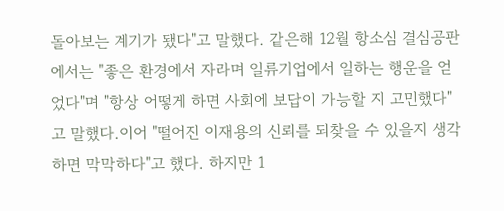돌아보는 계기가 됐다"고 말했다. 같은해 12월 항소심 결심공판에서는 "좋은 환경에서 자라며 일류기업에서 일하는 행운을 얻었다"며 "항상 어떻게 하면 사회에 보답이 가능할 지 고민했다"고 말했다.이어 "떨어진 이재용의 신뢰를 되찾을 수 있을지 생각하면 막막하다"고 했다. 하지만 1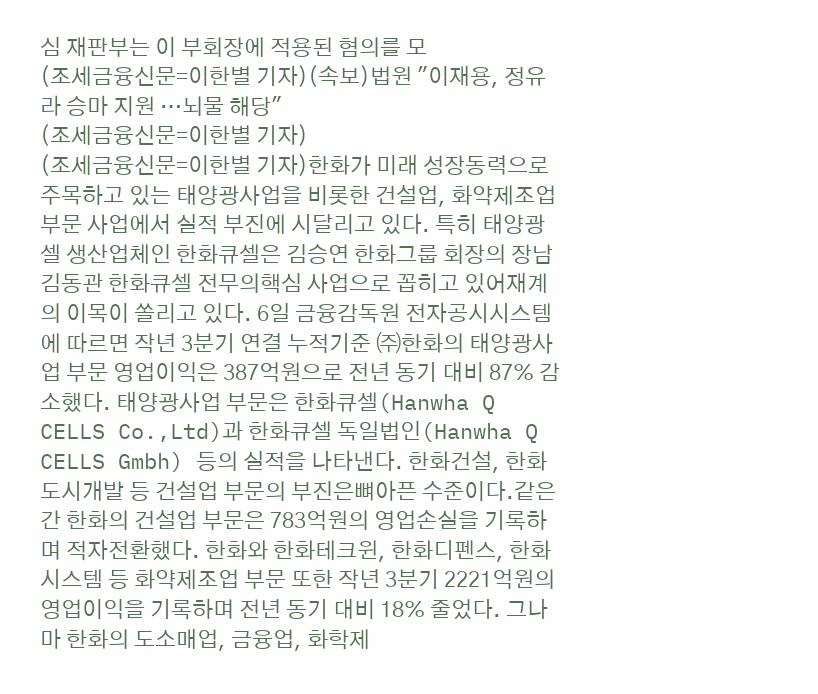심 재판부는 이 부회장에 적용된 혐의를 모
(조세금융신문=이한별 기자)(속보)법원 "이재용, 정유라 승마 지원 …뇌물 해당"
(조세금융신문=이한별 기자)
(조세금융신문=이한별 기자)한화가 미래 성장동력으로 주목하고 있는 태양광사업을 비롯한 건설업, 화약제조업 부문 사업에서 실적 부진에 시달리고 있다. 특히 태양광 셀 생산업체인 한화큐셀은 김승연 한화그룹 회장의 장남 김동관 한화큐셀 전무의핵심 사업으로 꼽히고 있어재계의 이목이 쏠리고 있다. 6일 금융감독원 전자공시시스템에 따르면 작년 3분기 연결 누적기준 ㈜한화의 태양광사업 부문 영업이익은 387억원으로 전년 동기 대비 87% 감소했다. 태양광사업 부문은 한화큐셀(Hanwha Q CELLS Co.,Ltd)과 한화큐셀 독일법인(Hanwha Q CELLS Gmbh) 등의 실적을 나타낸다. 한화건설, 한화도시개발 등 건설업 부문의 부진은뼈아픈 수준이다.같은 간 한화의 건설업 부문은 783억원의 영업손실을 기록하며 적자전환했다. 한화와 한화테크윈, 한화디펜스, 한화시스템 등 화약제조업 부문 또한 작년 3분기 2221억원의 영업이익을 기록하며 전년 동기 대비 18% 줄었다. 그나마 한화의 도소매업, 금융업, 화학제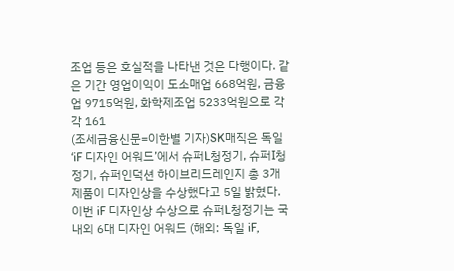조업 등은 호실적을 나타낸 것은 다행이다. 같은 기간 영업이익이 도소매업 668억원, 금융업 9715억원, 화학제조업 5233억원으로 각각 161
(조세금융신문=이한별 기자)SK매직은 독일 ‘iF 디자인 어워드’에서 슈퍼L청정기, 슈퍼I청정기, 슈퍼인덕션 하이브리드레인지 총 3개 제품이 디자인상을 수상했다고 5일 밝혔다. 이번 iF 디자인상 수상으로 슈퍼L청정기는 국내외 6대 디자인 어워드 (해외: 독일 iF,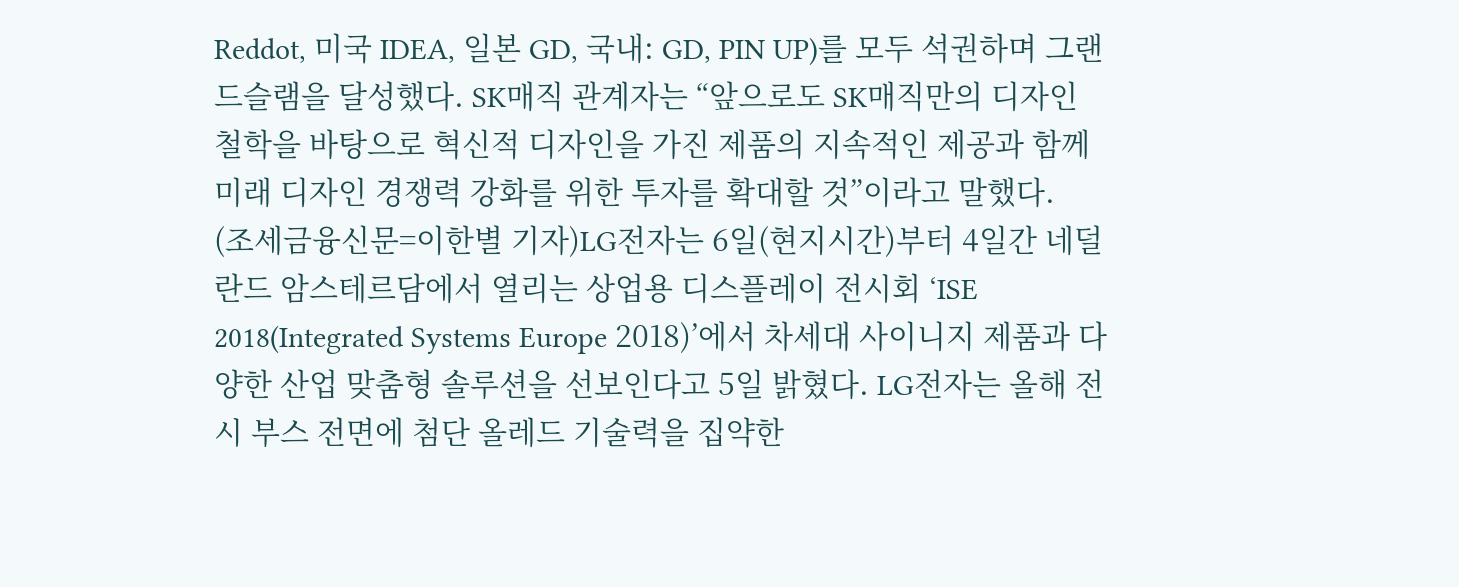Reddot, 미국 IDEA, 일본 GD, 국내: GD, PIN UP)를 모두 석권하며 그랜드슬램을 달성했다. SK매직 관계자는 “앞으로도 SK매직만의 디자인 철학을 바탕으로 혁신적 디자인을 가진 제품의 지속적인 제공과 함께 미래 디자인 경쟁력 강화를 위한 투자를 확대할 것”이라고 말했다.
(조세금융신문=이한별 기자)LG전자는 6일(현지시간)부터 4일간 네덜란드 암스테르담에서 열리는 상업용 디스플레이 전시회 ‘ISE 2018(Integrated Systems Europe 2018)’에서 차세대 사이니지 제품과 다양한 산업 맞춤형 솔루션을 선보인다고 5일 밝혔다. LG전자는 올해 전시 부스 전면에 첨단 올레드 기술력을 집약한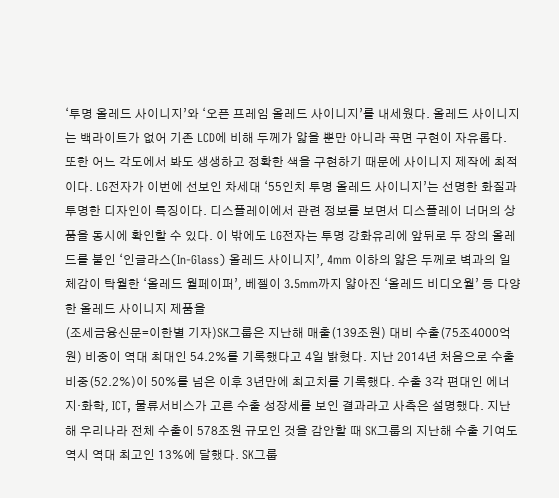‘투명 올레드 사이니지’와 ‘오픈 프레임 올레드 사이니지’를 내세웠다. 올레드 사이니지는 백라이트가 없어 기존 LCD에 비해 두께가 얇을 뿐만 아니라 곡면 구현이 자유롭다. 또한 어느 각도에서 봐도 생생하고 정확한 색을 구현하기 때문에 사이니지 제작에 최적이다. LG전자가 이번에 선보인 차세대 ‘55인치 투명 올레드 사이니지’는 선명한 화질과 투명한 디자인이 특징이다. 디스플레이에서 관련 정보를 보면서 디스플레이 너머의 상품을 동시에 확인할 수 있다. 이 밖에도 LG전자는 투명 강화유리에 앞뒤로 두 장의 올레드를 붙인 ‘인글라스(In-Glass) 올레드 사이니지’, 4mm 이하의 얇은 두께로 벽과의 일체감이 탁월한 ‘올레드 월페이퍼’, 베젤이 3.5mm까지 얇아진 ‘올레드 비디오월’ 등 다양한 올레드 사이니지 제품을
(조세금융신문=이한별 기자)SK그룹은 지난해 매출(139조원) 대비 수출(75조4000억원) 비중이 역대 최대인 54.2%를 기록했다고 4일 밝혔다. 지난 2014년 처음으로 수출비중(52.2%)이 50%를 넘은 이후 3년만에 최고치를 기록했다. 수출 3각 편대인 에너지·화학, ICT, 물류서비스가 고른 수출 성장세를 보인 결과라고 사측은 설명했다. 지난해 우리나라 전체 수출이 578조원 규모인 것을 감안할 때 SK그룹의 지난해 수출 기여도 역시 역대 최고인 13%에 달했다. SK그룹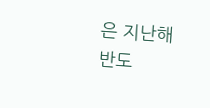은 지난해 반도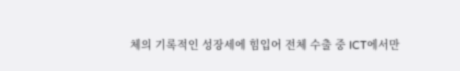체의 기록적인 성장세에 힘입어 전체 수출 중 ICT에서만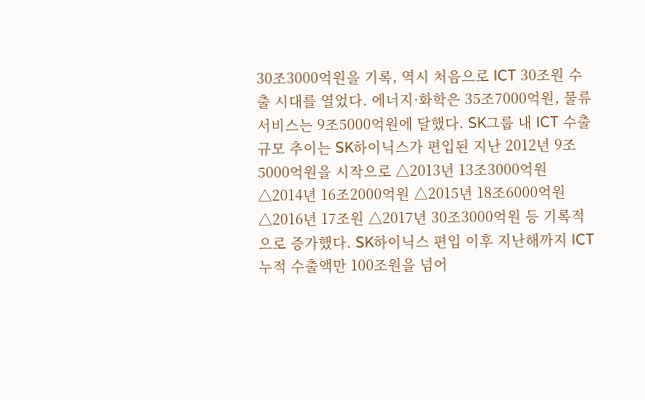30조3000억원을 기록, 역시 처음으로 ICT 30조원 수출 시대를 열었다. 에너지·화학은 35조7000억원, 물류서비스는 9조5000억원에 달했다. SK그룹 내 ICT 수출 규모 추이는 SK하이닉스가 편입된 지난 2012년 9조5000억원을 시작으로 △2013년 13조3000억원 △2014년 16조2000억원 △2015년 18조6000억원 △2016년 17조원 △2017년 30조3000억원 등 기록적으로 증가했다. SK하이닉스 편입 이후 지난해까지 ICT 누적 수출액만 100조원을 넘어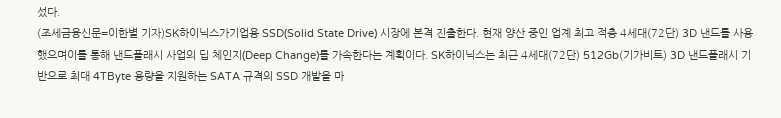섰다.
(조세금융신문=이한별 기자)SK하이닉스가기업용 SSD(Solid State Drive) 시장에 본격 진출한다. 현재 양산 중인 업계 최고 적층 4세대(72단) 3D 낸드를 사용했으며이를 통해 낸드플래시 사업의 딥 체인지(Deep Change)를 가속한다는 계획이다. SK하이닉스는 최근 4세대(72단) 512Gb(기가비트) 3D 낸드플래시 기반으로 최대 4TByte 용량을 지원하는 SATA 규격의 SSD 개발을 마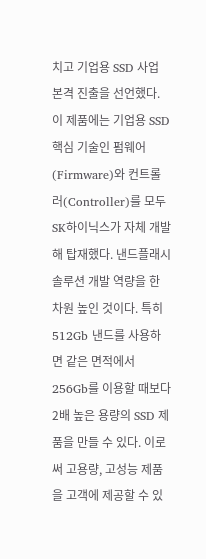치고 기업용 SSD 사업 본격 진출을 선언했다. 이 제품에는 기업용 SSD 핵심 기술인 펌웨어(Firmware)와 컨트롤러(Controller)를 모두 SK하이닉스가 자체 개발해 탑재했다. 낸드플래시 솔루션 개발 역량을 한 차원 높인 것이다. 특히 512Gb 낸드를 사용하면 같은 면적에서 256Gb를 이용할 때보다 2배 높은 용량의 SSD 제품을 만들 수 있다. 이로써 고용량, 고성능 제품을 고객에 제공할 수 있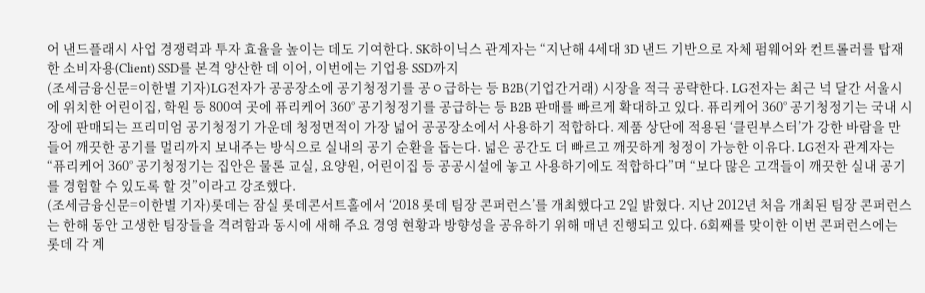어 낸드플래시 사업 경쟁력과 투자 효율을 높이는 데도 기여한다. SK하이닉스 관계자는 “지난해 4세대 3D 낸드 기반으로 자체 펌웨어와 컨트롤러를 탑재한 소비자용(Client) SSD를 본격 양산한 데 이어, 이번에는 기업용 SSD까지
(조세금융신문=이한별 기자)LG전자가 공공장소에 공기청정기를 공ㅇ급하는 등 B2B(기업간거래) 시장을 적극 공략한다. LG전자는 최근 넉 달간 서울시에 위치한 어린이집, 학원 등 800여 곳에 퓨리케어 360° 공기청정기를 공급하는 등 B2B 판매를 빠르게 확대하고 있다. 퓨리케어 360° 공기청정기는 국내 시장에 판매되는 프리미엄 공기청정기 가운데 청정면적이 가장 넓어 공공장소에서 사용하기 적합하다. 제품 상단에 적용된 ‘클린부스터’가 강한 바람을 만들어 깨끗한 공기를 멀리까지 보내주는 방식으로 실내의 공기 순환을 돕는다. 넓은 공간도 더 빠르고 깨끗하게 청정이 가능한 이유다. LG전자 관계자는 “퓨리케어 360° 공기청정기는 집안은 물론 교실, 요양원, 어린이집 등 공공시설에 놓고 사용하기에도 적합하다”며 “보다 많은 고객들이 깨끗한 실내 공기를 경험할 수 있도록 할 것”이라고 강조했다.
(조세금융신문=이한별 기자)롯데는 잠실 롯데콘서트홀에서 ‘2018 롯데 팀장 콘퍼런스’를 개최했다고 2일 밝혔다. 지난 2012년 처음 개최된 팀장 콘퍼런스는 한해 동안 고생한 팀장들을 격려함과 동시에 새해 주요 경영 현황과 방향성을 공유하기 위해 매년 진행되고 있다. 6회째를 맞이한 이번 콘퍼런스에는 롯데 각 계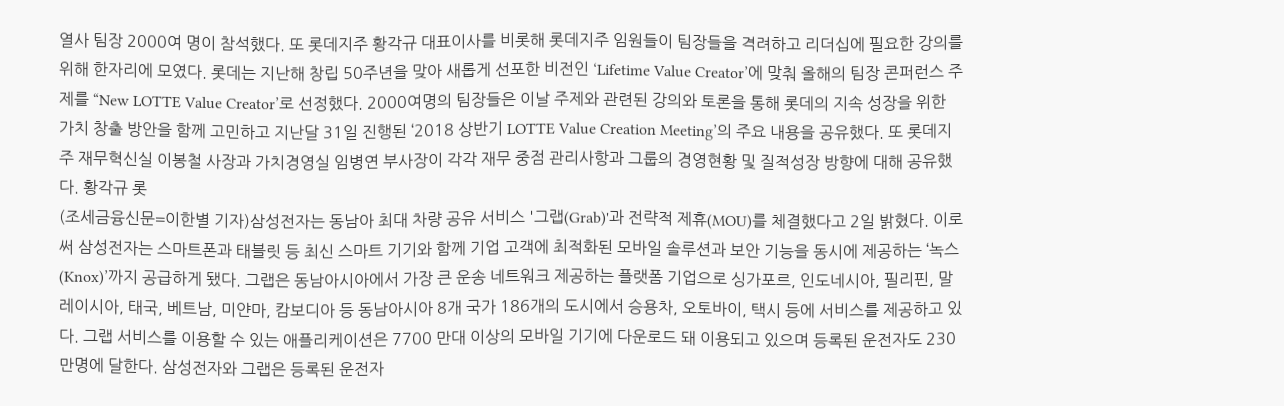열사 팀장 2000여 명이 참석했다. 또 롯데지주 황각규 대표이사를 비롯해 롯데지주 임원들이 팀장들을 격려하고 리더십에 필요한 강의를 위해 한자리에 모였다. 롯데는 지난해 창립 50주년을 맞아 새롭게 선포한 비전인 ‘Lifetime Value Creator’에 맞춰 올해의 팀장 콘퍼런스 주제를 “New LOTTE Value Creator’로 선정했다. 2000여명의 팀장들은 이날 주제와 관련된 강의와 토론을 통해 롯데의 지속 성장을 위한 가치 창출 방안을 함께 고민하고 지난달 31일 진행된 ‘2018 상반기 LOTTE Value Creation Meeting’의 주요 내용을 공유했다. 또 롯데지주 재무혁신실 이봉철 사장과 가치경영실 임병연 부사장이 각각 재무 중점 관리사항과 그룹의 경영현황 및 질적성장 방향에 대해 공유했다. 황각규 롯
(조세금융신문=이한별 기자)삼성전자는 동남아 최대 차량 공유 서비스 '그랩(Grab)'과 전략적 제휴(MOU)를 체결했다고 2일 밝혔다. 이로써 삼성전자는 스마트폰과 태블릿 등 최신 스마트 기기와 함께 기업 고객에 최적화된 모바일 솔루션과 보안 기능을 동시에 제공하는 ‘녹스(Knox)’까지 공급하게 됐다. 그랩은 동남아시아에서 가장 큰 운송 네트워크 제공하는 플랫폼 기업으로 싱가포르, 인도네시아, 필리핀, 말레이시아, 태국, 베트남, 미얀마, 캄보디아 등 동남아시아 8개 국가 186개의 도시에서 승용차, 오토바이, 택시 등에 서비스를 제공하고 있다. 그랩 서비스를 이용할 수 있는 애플리케이션은 7700 만대 이상의 모바일 기기에 다운로드 돼 이용되고 있으며 등록된 운전자도 230만명에 달한다. 삼성전자와 그랩은 등록된 운전자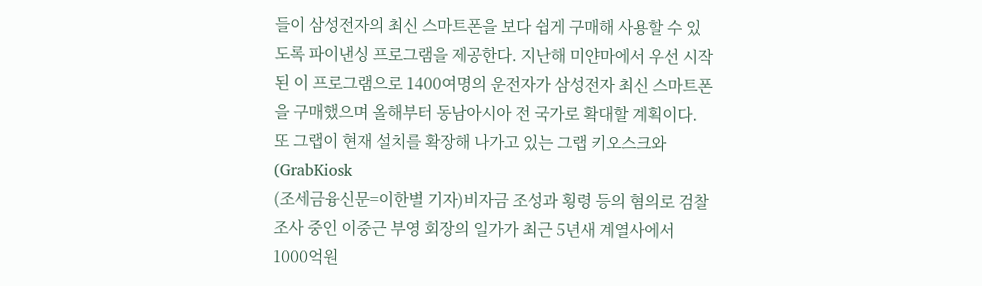들이 삼성전자의 최신 스마트폰을 보다 쉽게 구매해 사용할 수 있도록 파이낸싱 프로그램을 제공한다. 지난해 미얀마에서 우선 시작된 이 프로그램으로 1400여명의 운전자가 삼성전자 최신 스마트폰을 구매했으며 올해부터 동남아시아 전 국가로 확대할 계획이다. 또 그랩이 현재 설치를 확장해 나가고 있는 그랩 키오스크와(GrabKiosk
(조세금융신문=이한별 기자)비자금 조성과 횡령 등의 혐의로 검찰 조사 중인 이중근 부영 회장의 일가가 최근 5년새 계열사에서 1000억원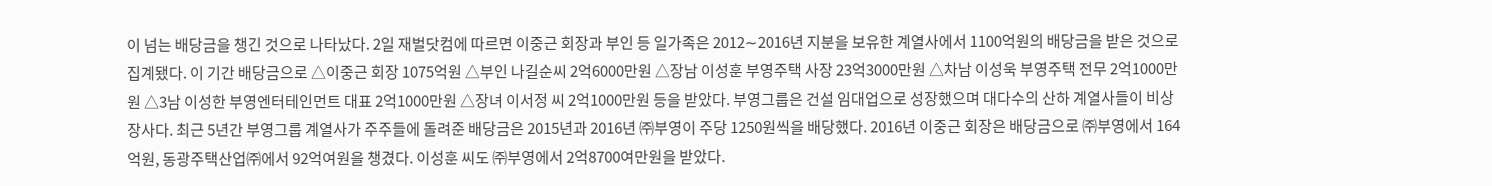이 넘는 배당금을 챙긴 것으로 나타났다. 2일 재벌닷컴에 따르면 이중근 회장과 부인 등 일가족은 2012∼2016년 지분을 보유한 계열사에서 1100억원의 배당금을 받은 것으로 집계됐다. 이 기간 배당금으로 △이중근 회장 1075억원 △부인 나길순씨 2억6000만원 △장남 이성훈 부영주택 사장 23억3000만원 △차남 이성욱 부영주택 전무 2억1000만원 △3남 이성한 부영엔터테인먼트 대표 2억1000만원 △장녀 이서정 씨 2억1000만원 등을 받았다. 부영그룹은 건설 임대업으로 성장했으며 대다수의 산하 계열사들이 비상장사다. 최근 5년간 부영그룹 계열사가 주주들에 돌려준 배당금은 2015년과 2016년 ㈜부영이 주당 1250원씩을 배당했다. 2016년 이중근 회장은 배당금으로 ㈜부영에서 164억원, 동광주택산업㈜에서 92억여원을 챙겼다. 이성훈 씨도 ㈜부영에서 2억8700여만원을 받았다.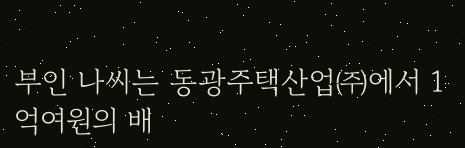부인 나씨는 동광주택산업㈜에서 1억여원의 배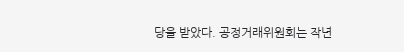당을 받았다. 공정거래위원회는 작년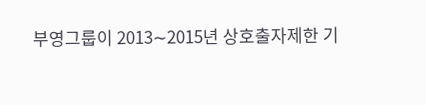부영그룹이 2013∼2015년 상호출자제한 기